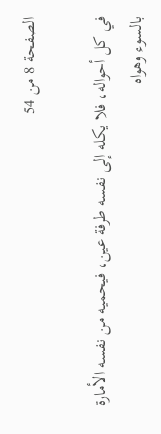الصفحة 8 من 54

في كل أحواله، فلا يكله إلى نفسه طرفة عين، فيحميه من نفسه الأمارة بالسوء وهواه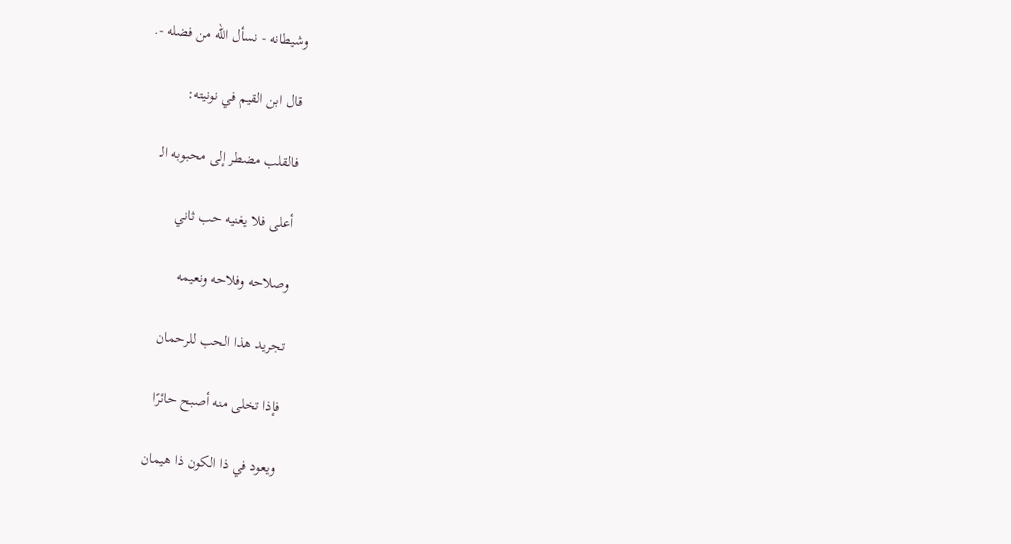وشيطانه - نسأل الله من فضله -.

قال ابن القيم في نونيته:

فالقلب مضطر إلى محبوبه الـ

أعلى فلا يغنيه حب ثاني

وصلاحه وفلاحه ونعيمه

تجريد هذا الحب للرحمان

فإذا تخلى منه أصبح حائرًا

ويعود في ذا الكون ذا هيمان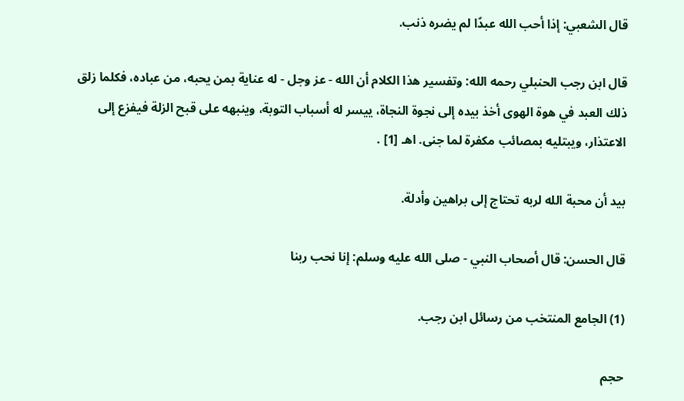قال الشعبي: إذا أحب الله عبدًا لم يضره ذنب.

قال ابن رجب الحنبلي رحمه الله: وتفسير هذا الكلام أن الله - عز وجل - له عناية بمن يحبه، من عباده، فكلما زلق ذلك العبد في هوة الهوى أخذ بيده إلى نجوة النجاة، ييسر له أسباب التوبة، وينبهه على قبح الزلة فيفزع إلى الاعتذار، ويبتليه بمصائب مكفرة لما جنى. اهـ [1] .

بيد أن محبة الله لربه تحتاج إلى براهين وأدلة.

قال الحسن: قال أصحاب النبي - صلى الله عليه وسلم: إنا نحب ربنا

(1) الجامع المنتخب من رسائل ابن رجب.

حجم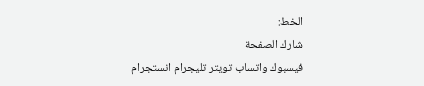الخط:
شارك الصفحة
فيسبوك واتساب تويتر تليجرام انستجرام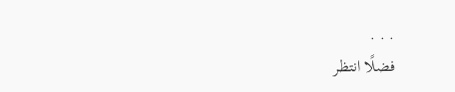. . .
فضلًا انتظر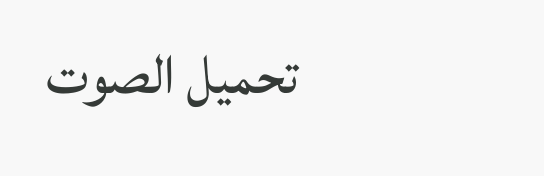تحميل الصوت